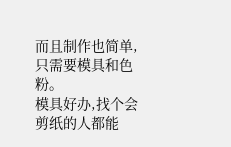而且制作也简单,只需要模具和色粉。
模具好办,找个会剪纸的人都能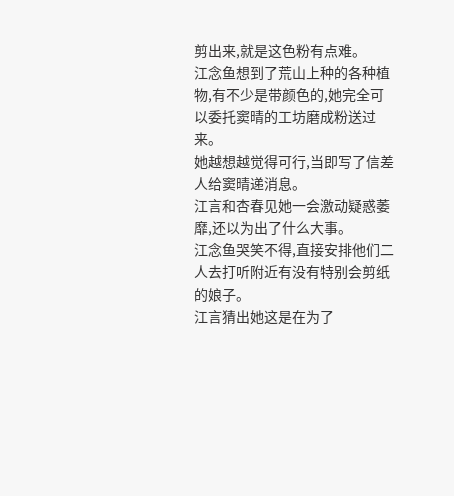剪出来,就是这色粉有点难。
江念鱼想到了荒山上种的各种植物,有不少是带颜色的,她完全可以委托窦晴的工坊磨成粉送过来。
她越想越觉得可行,当即写了信差人给窦晴递消息。
江言和杏春见她一会激动疑惑萎靡,还以为出了什么大事。
江念鱼哭笑不得,直接安排他们二人去打听附近有没有特别会剪纸的娘子。
江言猜出她这是在为了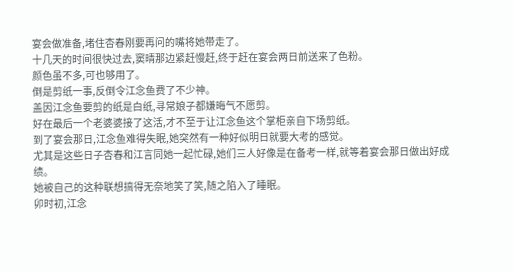宴会做准备,堵住杏春刚要再问的嘴将她带走了。
十几天的时间很快过去,窦晴那边紧赶慢赶,终于赶在宴会两日前送来了色粉。
颜色虽不多,可也够用了。
倒是剪纸一事,反倒令江念鱼费了不少神。
盖因江念鱼要剪的纸是白纸,寻常娘子都嫌晦气不愿剪。
好在最后一个老婆婆接了这活,才不至于让江念鱼这个掌柜亲自下场剪纸。
到了宴会那日,江念鱼难得失眠,她突然有一种好似明日就要大考的感觉。
尤其是这些日子杏春和江言同她一起忙碌,她们三人好像是在备考一样,就等着宴会那日做出好成绩。
她被自己的这种联想搞得无奈地笑了笑,随之陷入了睡眠。
卯时初,江念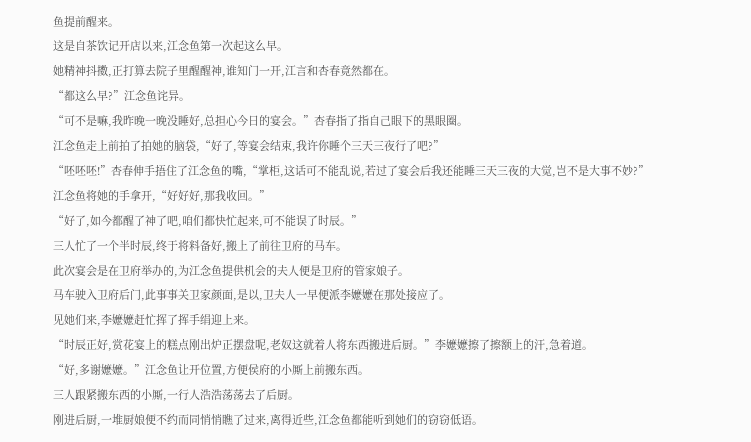鱼提前醒来。
这是自茶饮记开店以来,江念鱼第一次起这么早。
她精神抖擞,正打算去院子里醒醒神,谁知门一开,江言和杏春竟然都在。
“都这么早?”江念鱼诧异。
“可不是嘛,我昨晚一晚没睡好,总担心今日的宴会。”杏春指了指自己眼下的黑眼圈。
江念鱼走上前拍了拍她的脑袋,“好了,等宴会结束,我许你睡个三天三夜行了吧?”
“呸呸呸!”杏春伸手捂住了江念鱼的嘴,“掌柜,这话可不能乱说,若过了宴会后我还能睡三天三夜的大觉,岂不是大事不妙?”
江念鱼将她的手拿开,“好好好,那我收回。”
“好了,如今都醒了神了吧,咱们都快忙起来,可不能误了时辰。”
三人忙了一个半时辰,终于将料备好,搬上了前往卫府的马车。
此次宴会是在卫府举办的,为江念鱼提供机会的夫人便是卫府的管家娘子。
马车驶入卫府后门,此事事关卫家颜面,是以,卫夫人一早便派李嬷嬷在那处接应了。
见她们来,李嬷嬷赶忙挥了挥手绢迎上来。
“时辰正好,赏花宴上的糕点刚出炉正摆盘呢,老奴这就着人将东西搬进后厨。”李嬷嬷擦了擦额上的汗,急着道。
“好,多谢嬷嬷。”江念鱼让开位置,方便侯府的小厮上前搬东西。
三人跟紧搬东西的小厮,一行人浩浩荡荡去了后厨。
刚进后厨,一堆厨娘便不约而同悄悄瞧了过来,离得近些,江念鱼都能听到她们的窃窃低语。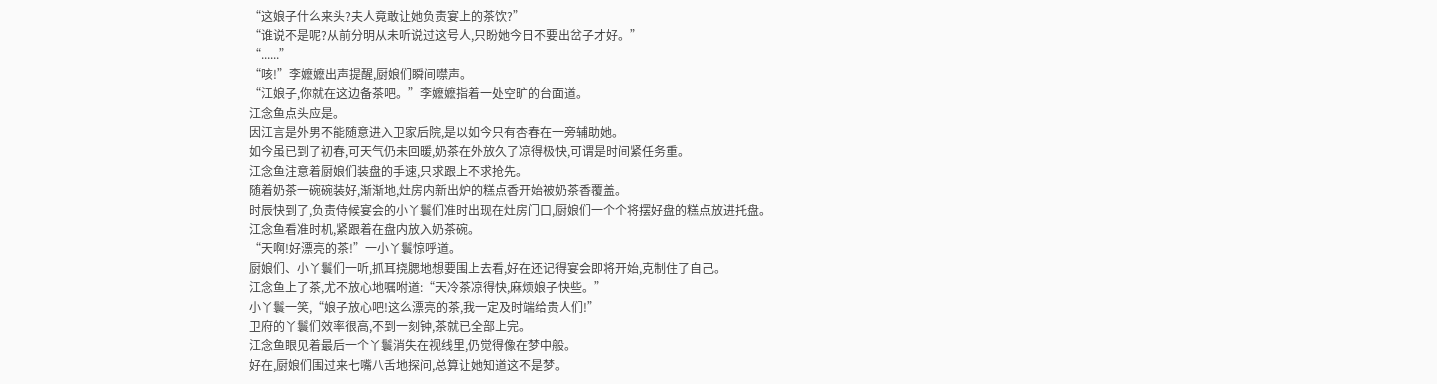“这娘子什么来头?夫人竟敢让她负责宴上的茶饮?”
“谁说不是呢?从前分明从未听说过这号人,只盼她今日不要出岔子才好。”
“......”
“咳!”李嬷嬷出声提醒,厨娘们瞬间噤声。
“江娘子,你就在这边备茶吧。”李嬷嬷指着一处空旷的台面道。
江念鱼点头应是。
因江言是外男不能随意进入卫家后院,是以如今只有杏春在一旁辅助她。
如今虽已到了初春,可天气仍未回暖,奶茶在外放久了凉得极快,可谓是时间紧任务重。
江念鱼注意着厨娘们装盘的手速,只求跟上不求抢先。
随着奶茶一碗碗装好,渐渐地,灶房内新出炉的糕点香开始被奶茶香覆盖。
时辰快到了,负责侍候宴会的小丫鬟们准时出现在灶房门口,厨娘们一个个将摆好盘的糕点放进托盘。
江念鱼看准时机,紧跟着在盘内放入奶茶碗。
“天啊!好漂亮的茶!”一小丫鬟惊呼道。
厨娘们、小丫鬟们一听,抓耳挠腮地想要围上去看,好在还记得宴会即将开始,克制住了自己。
江念鱼上了茶,尤不放心地嘱咐道:“天冷茶凉得快,麻烦娘子快些。”
小丫鬟一笑,“娘子放心吧!这么漂亮的茶,我一定及时端给贵人们!”
卫府的丫鬟们效率很高,不到一刻钟,茶就已全部上完。
江念鱼眼见着最后一个丫鬟消失在视线里,仍觉得像在梦中般。
好在,厨娘们围过来七嘴八舌地探问,总算让她知道这不是梦。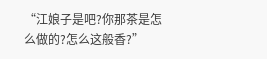“江娘子是吧?你那茶是怎么做的?怎么这般香?”